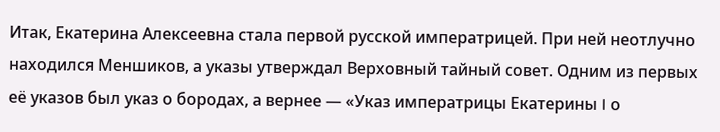Итак, Екатерина Алексеевна стала первой русской императрицей. При ней неотлучно находился Меншиков, а указы утверждал Верховный тайный совет. Одним из первых её указов был указ о бородах, а вернее — «Указ императрицы Екатерины I о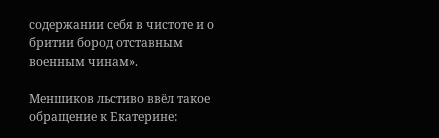содержании себя в чистоте и о бритии бород отставным военным чинам».

Меншиков льстиво ввёл такое обращение к Екатерине: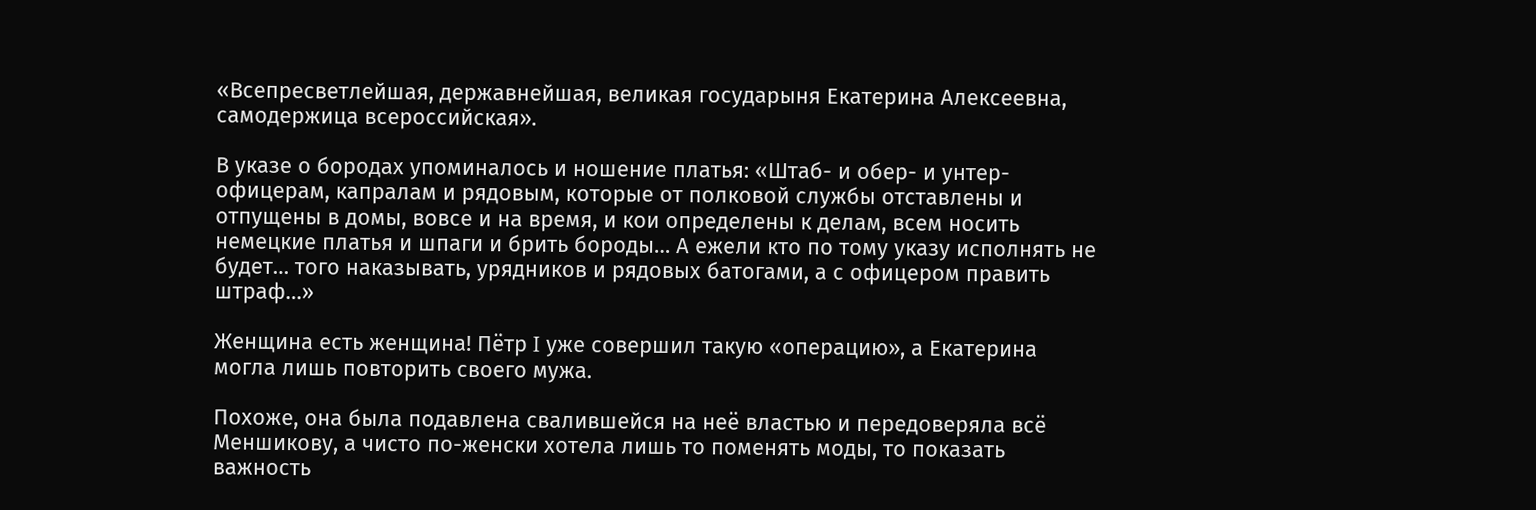«Всепресветлейшая, державнейшая, великая государыня Екатерина Алексеевна, самодержица всероссийская».

В указе о бородах упоминалось и ношение платья: «Штаб- и обер- и унтер-офицерам, капралам и рядовым, которые от полковой службы отставлены и отпущены в домы, вовсе и на время, и кои определены к делам, всем носить немецкие платья и шпаги и брить бороды… А ежели кто по тому указу исполнять не будет… того наказывать, урядников и рядовых батогами, а с офицером править штраф…»

Женщина есть женщина! Пётр I уже совершил такую «операцию», а Екатерина могла лишь повторить своего мужа.

Похоже, она была подавлена свалившейся на неё властью и передоверяла всё Меншикову, а чисто по-женски хотела лишь то поменять моды, то показать важность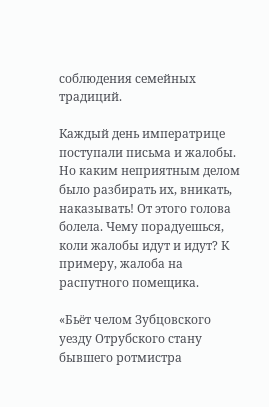соблюдения семейных традиций.

Каждый день императрице поступали письма и жалобы. Но каким неприятным делом было разбирать их, вникать, наказывать! От этого голова болела. Чему порадуешься, коли жалобы идут и идут? К примеру, жалоба на распутного помещика.

«Бьёт челом Зубцовского уезду Отрубского стану бывшего ротмистра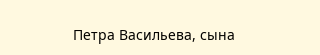Петра Васильева, сына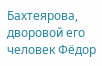Бахтеярова, дворовой его человек Фёдор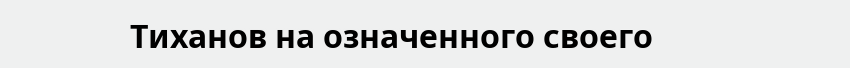Тиханов на означенного своего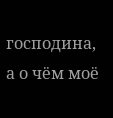господина, а о чём моё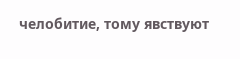челобитие, тому явствуют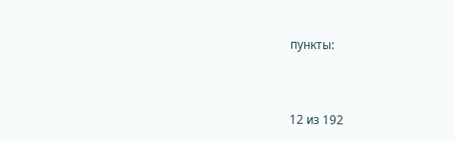пункты:



12 из 192